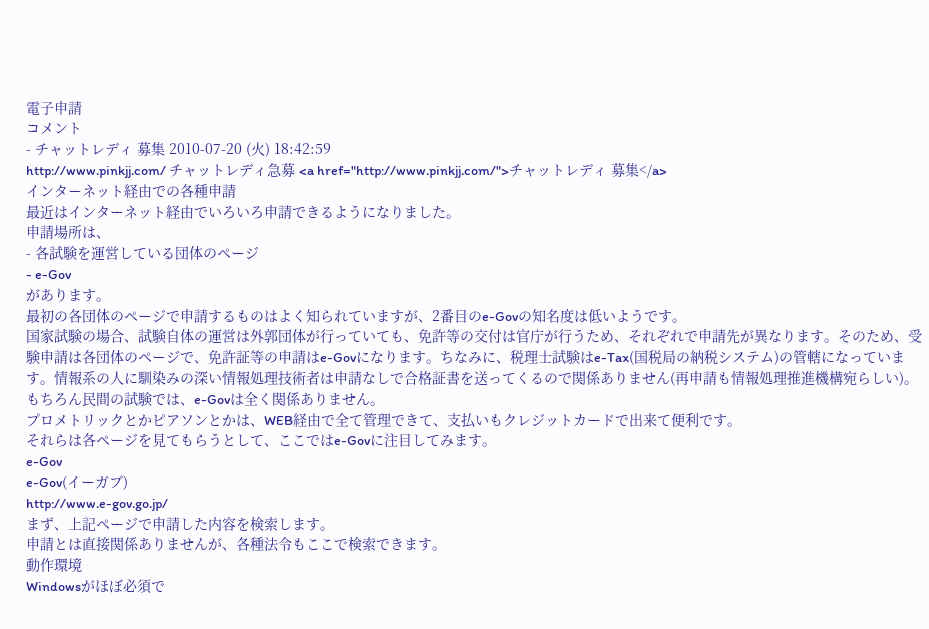電子申請
コメント
- チャットレディ 募集 2010-07-20 (火) 18:42:59
http://www.pinkjj.com/ チャットレディ急募 <a href="http://www.pinkjj.com/">チャットレディ 募集</a>
インターネット経由での各種申請
最近はインターネット経由でいろいろ申請できるようになりました。
申請場所は、
- 各試験を運営している団体のページ
- e-Gov
があります。
最初の各団体のページで申請するものはよく知られていますが、2番目のe-Govの知名度は低いようです。
国家試験の場合、試験自体の運営は外郭団体が行っていても、免許等の交付は官庁が行うため、それぞれで申請先が異なります。そのため、受験申請は各団体のページで、免許証等の申請はe-Govになります。ちなみに、税理士試験はe-Tax(国税局の納税システム)の管轄になっています。情報系の人に馴染みの深い情報処理技術者は申請なしで合格証書を送ってくるので関係ありません(再申請も情報処理推進機構宛らしい)。
もちろん民間の試験では、e-Govは全く関係ありません。
プロメトリックとかピアソンとかは、WEB経由で全て管理できて、支払いもクレジットカードで出来て便利です。
それらは各ページを見てもらうとして、ここではe-Govに注目してみます。
e-Gov
e-Gov(イーガブ)
http://www.e-gov.go.jp/
まず、上記ページで申請した内容を検索します。
申請とは直接関係ありませんが、各種法令もここで検索できます。
動作環境
Windowsがほぼ必須で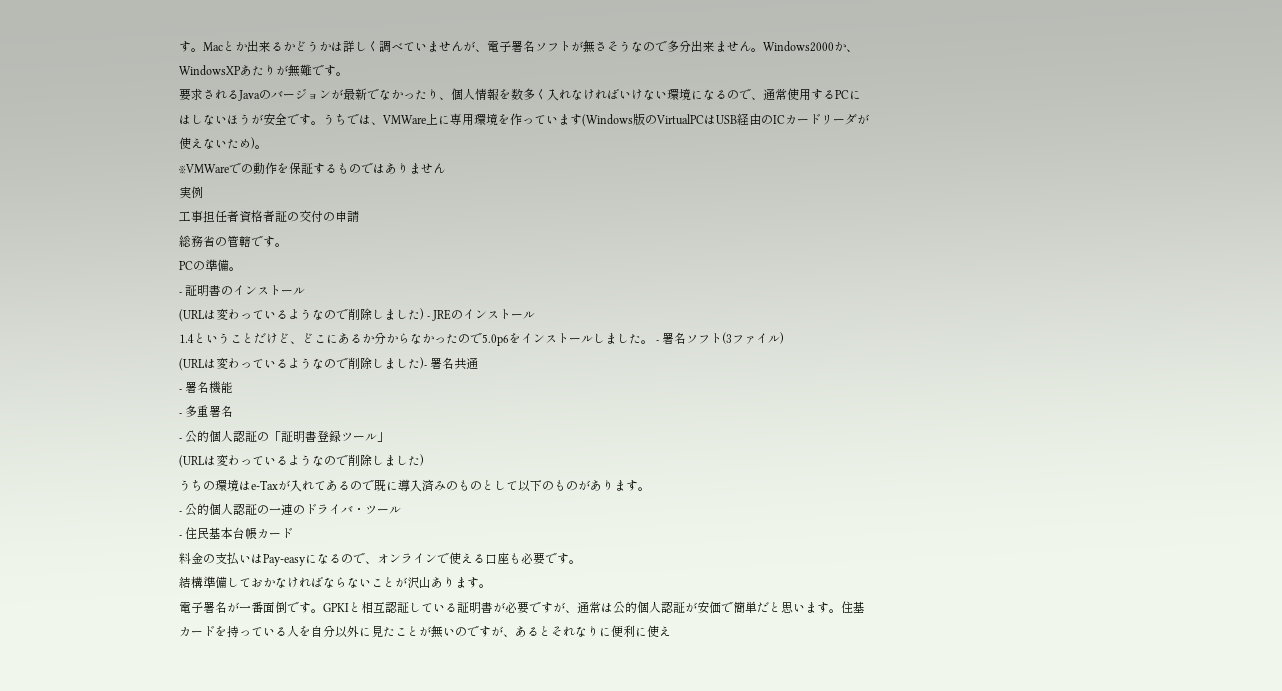す。Macとか出来るかどうかは詳しく調べていませんが、電子署名ソフトが無さそうなので多分出来ません。Windows2000か、WindowsXPあたりが無難です。
要求されるJavaのバージョンが最新でなかったり、個人情報を数多く入れなければいけない環境になるので、通常使用するPCにはしないほうが安全です。うちでは、VMWare上に専用環境を作っています(Windows版のVirtualPCはUSB経由のICカードリーダが使えないため)。
※VMWareでの動作を保証するものではありません
実例
工事担任者資格者証の交付の申請
総務省の管轄です。
PCの準備。
- 証明書のインストール
(URLは変わっているようなので削除しました) - JREのインストール
1.4ということだけど、どこにあるか分からなかったので5.0p6をインストールしました。 - 署名ソフト(3ファイル)
(URLは変わっているようなので削除しました)- 署名共通
- 署名機能
- 多重署名
- 公的個人認証の「証明書登録ツール」
(URLは変わっているようなので削除しました)
うちの環境はe-Taxが入れてあるので既に導入済みのものとして以下のものがあります。
- 公的個人認証の一連のドライバ・ツール
- 住民基本台帳カード
料金の支払いはPay-easyになるので、オンラインで使える口座も必要です。
結構準備しておかなければならないことが沢山あります。
電子署名が一番面倒です。GPKIと相互認証している証明書が必要ですが、通常は公的個人認証が安価で簡単だと思います。住基カードを持っている人を自分以外に見たことが無いのですが、あるとそれなりに便利に使え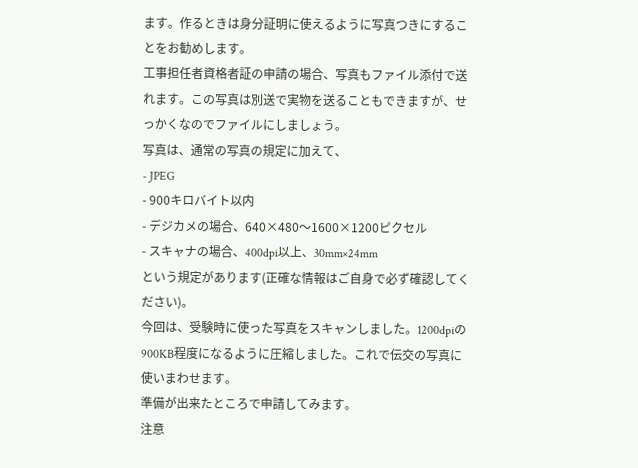ます。作るときは身分証明に使えるように写真つきにすることをお勧めします。
工事担任者資格者証の申請の場合、写真もファイル添付で送れます。この写真は別送で実物を送ることもできますが、せっかくなのでファイルにしましょう。
写真は、通常の写真の規定に加えて、
- JPEG
- 900キロバイト以内
- デジカメの場合、640×480〜1600×1200ピクセル
- スキャナの場合、400dpi以上、30mm×24mm
という規定があります(正確な情報はご自身で必ず確認してください)。
今回は、受験時に使った写真をスキャンしました。1200dpiの900KB程度になるように圧縮しました。これで伝交の写真に使いまわせます。
準備が出来たところで申請してみます。
注意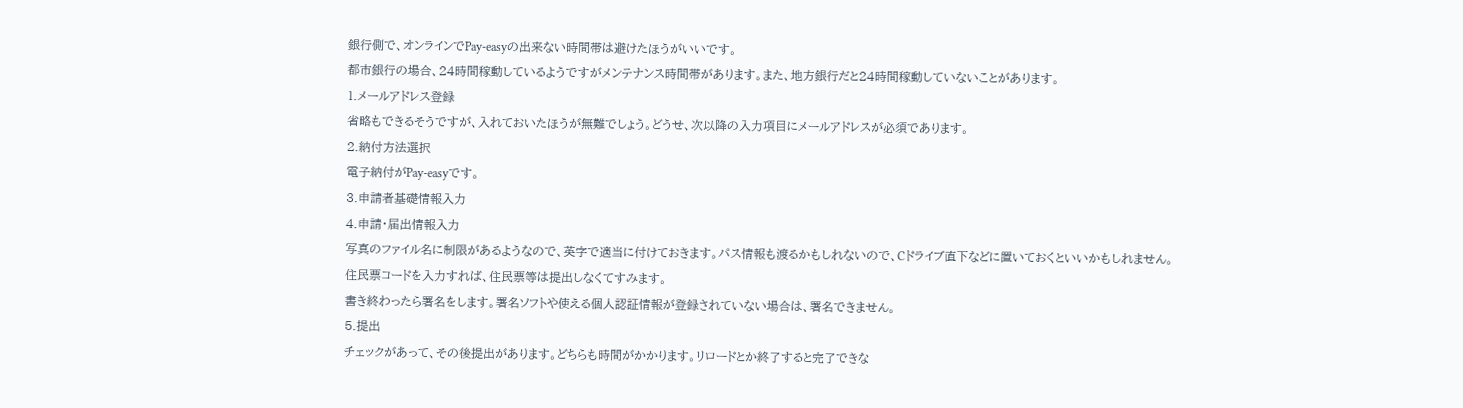銀行側で、オンラインでPay-easyの出来ない時間帯は避けたほうがいいです。
都市銀行の場合、24時間稼動しているようですがメンテナンス時間帯があります。また、地方銀行だと24時間稼動していないことがあります。
1.メールアドレス登録
省略もできるそうですが、入れておいたほうが無難でしょう。どうせ、次以降の入力項目にメールアドレスが必須であります。
2.納付方法選択
電子納付がPay-easyです。
3.申請者基礎情報入力
4.申請・届出情報入力
写真のファイル名に制限があるようなので、英字で適当に付けておきます。パス情報も渡るかもしれないので、Cドライブ直下などに置いておくといいかもしれません。
住民票コードを入力すれば、住民票等は提出しなくてすみます。
書き終わったら署名をします。署名ソフトや使える個人認証情報が登録されていない場合は、署名できません。
5.提出
チェックがあって、その後提出があります。どちらも時間がかかります。リロードとか終了すると完了できな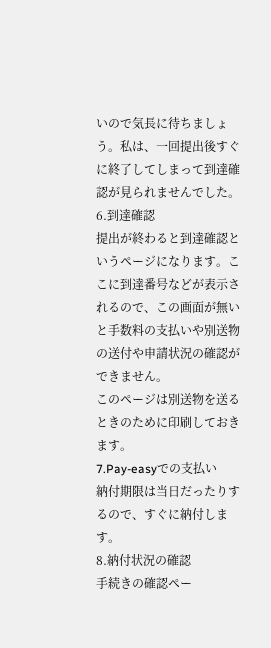いので気長に待ちましょう。私は、一回提出後すぐに終了してしまって到達確認が見られませんでした。
6.到達確認
提出が終わると到達確認というページになります。ここに到達番号などが表示されるので、この画面が無いと手数料の支払いや別送物の送付や申請状況の確認ができません。
このページは別送物を送るときのために印刷しておきます。
7.Pay-easyでの支払い
納付期限は当日だったりするので、すぐに納付します。
8.納付状況の確認
手続きの確認ペー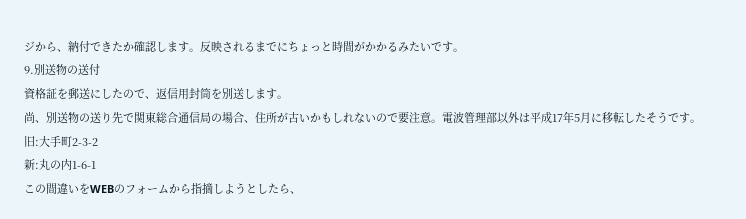ジから、納付できたか確認します。反映されるまでにちょっと時間がかかるみたいです。
9.別送物の送付
資格証を郵送にしたので、返信用封筒を別送します。
尚、別送物の送り先で関東総合通信局の場合、住所が古いかもしれないので要注意。電波管理部以外は平成17年5月に移転したそうです。
旧:大手町2-3-2
新:丸の内1-6-1
この間違いをWEBのフォームから指摘しようとしたら、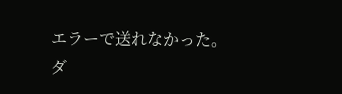エラーで送れなかった。ダ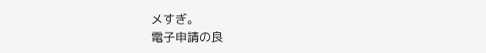メすぎ。
電子申請の良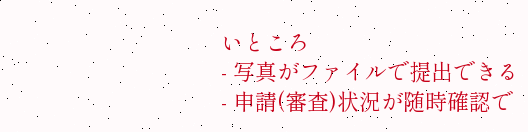いところ
- 写真がファイルで提出できる
- 申請(審査)状況が随時確認で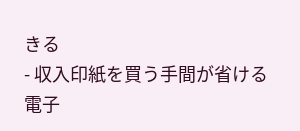きる
- 収入印紙を買う手間が省ける
電子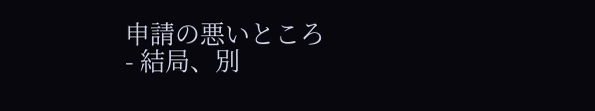申請の悪いところ
- 結局、別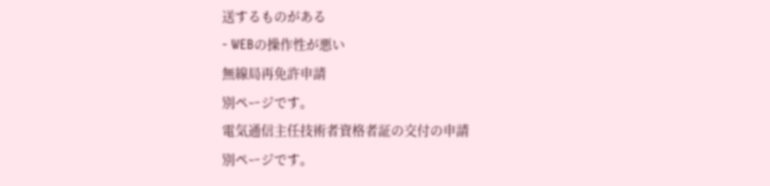送するものがある
- WEBの操作性が悪い
無線局再免許申請
別ページです。
電気通信主任技術者資格者証の交付の申請
別ページです。